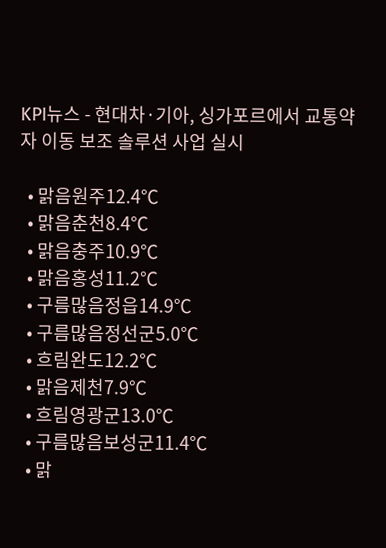KPI뉴스 - 현대차·기아, 싱가포르에서 교통약자 이동 보조 솔루션 사업 실시

  • 맑음원주12.4℃
  • 맑음춘천8.4℃
  • 맑음충주10.9℃
  • 맑음홍성11.2℃
  • 구름많음정읍14.9℃
  • 구름많음정선군5.0℃
  • 흐림완도12.2℃
  • 맑음제천7.9℃
  • 흐림영광군13.0℃
  • 구름많음보성군11.4℃
  • 맑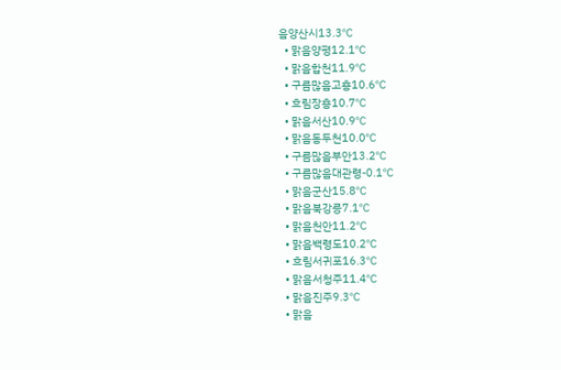음양산시13.3℃
  • 맑음양평12.1℃
  • 맑음합천11.9℃
  • 구름많음고흥10.6℃
  • 흐림장흥10.7℃
  • 맑음서산10.9℃
  • 맑음동두천10.0℃
  • 구름많음부안13.2℃
  • 구름많음대관령-0.1℃
  • 맑음군산15.8℃
  • 맑음북강릉7.1℃
  • 맑음천안11.2℃
  • 맑음백령도10.2℃
  • 흐림서귀포16.3℃
  • 맑음서청주11.4℃
  • 맑음진주9.3℃
  • 맑음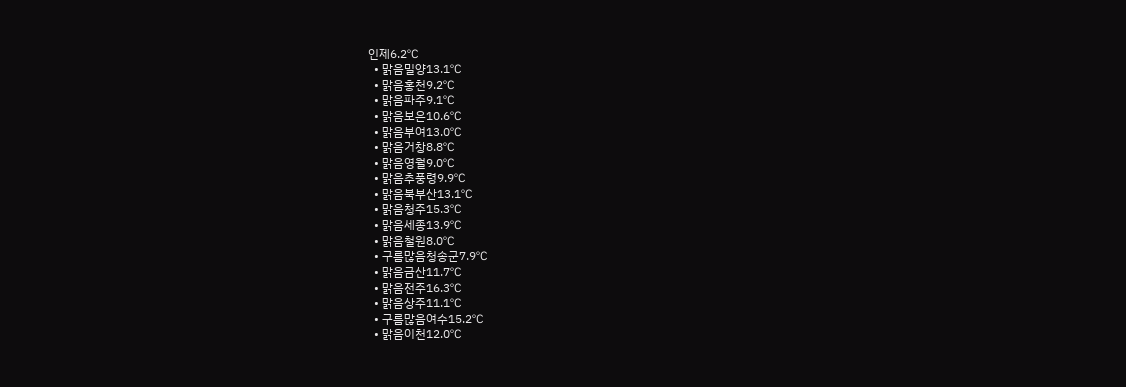인제6.2℃
  • 맑음밀양13.1℃
  • 맑음홍천9.2℃
  • 맑음파주9.1℃
  • 맑음보은10.6℃
  • 맑음부여13.0℃
  • 맑음거창8.8℃
  • 맑음영월9.0℃
  • 맑음추풍령9.9℃
  • 맑음북부산13.1℃
  • 맑음청주15.3℃
  • 맑음세종13.9℃
  • 맑음철원8.0℃
  • 구름많음청송군7.9℃
  • 맑음금산11.7℃
  • 맑음전주16.3℃
  • 맑음상주11.1℃
  • 구름많음여수15.2℃
  • 맑음이천12.0℃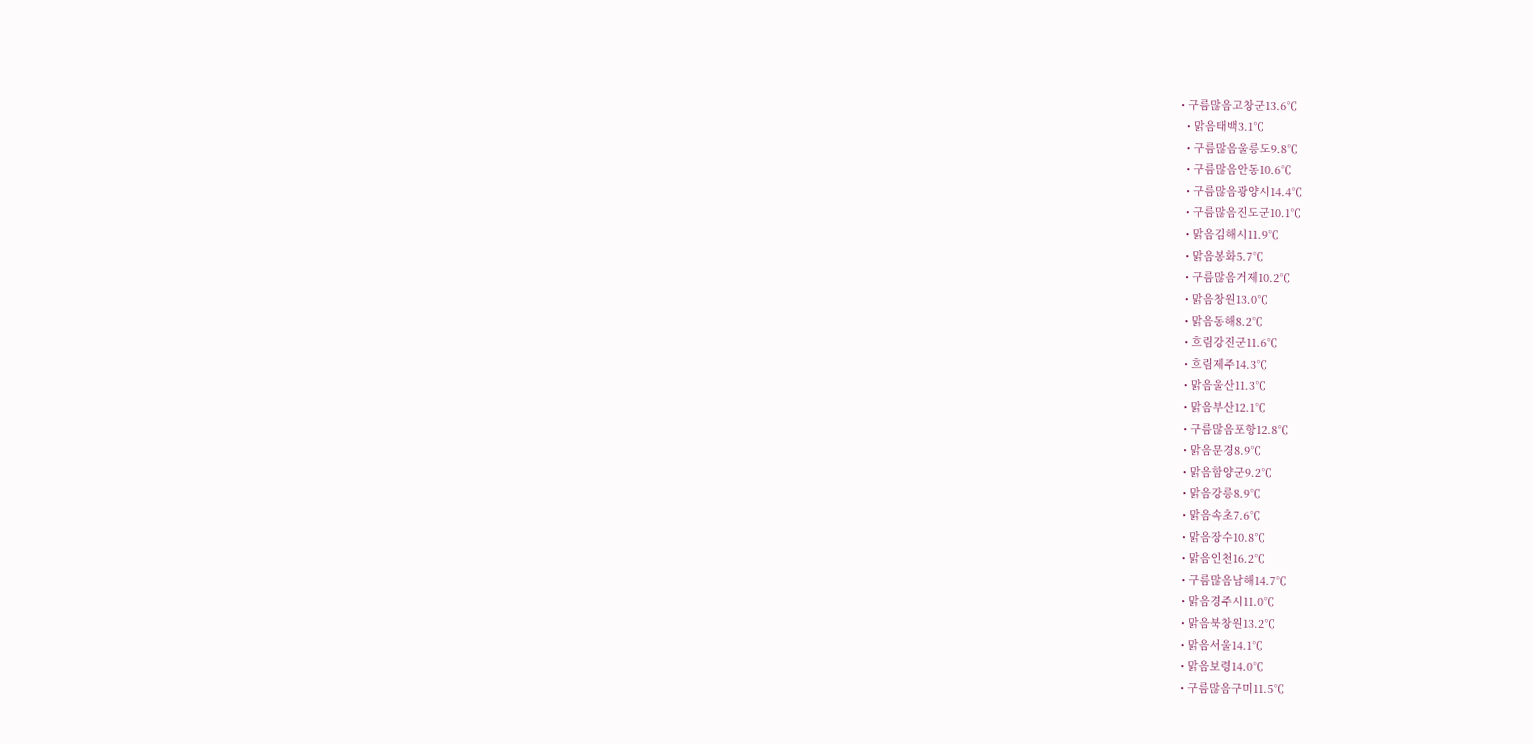• 구름많음고창군13.6℃
  • 맑음태백3.1℃
  • 구름많음울릉도9.8℃
  • 구름많음안동10.6℃
  • 구름많음광양시14.4℃
  • 구름많음진도군10.1℃
  • 맑음김해시11.9℃
  • 맑음봉화5.7℃
  • 구름많음거제10.2℃
  • 맑음창원13.0℃
  • 맑음동해8.2℃
  • 흐림강진군11.6℃
  • 흐림제주14.3℃
  • 맑음울산11.3℃
  • 맑음부산12.1℃
  • 구름많음포항12.8℃
  • 맑음문경8.9℃
  • 맑음함양군9.2℃
  • 맑음강릉8.9℃
  • 맑음속초7.6℃
  • 맑음장수10.8℃
  • 맑음인천16.2℃
  • 구름많음남해14.7℃
  • 맑음경주시11.0℃
  • 맑음북창원13.2℃
  • 맑음서울14.1℃
  • 맑음보령14.0℃
  • 구름많음구미11.5℃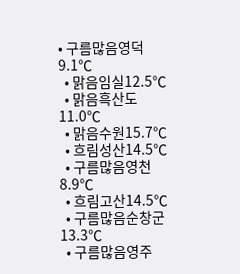• 구름많음영덕9.1℃
  • 맑음임실12.5℃
  • 맑음흑산도11.0℃
  • 맑음수원15.7℃
  • 흐림성산14.5℃
  • 구름많음영천8.9℃
  • 흐림고산14.5℃
  • 구름많음순창군13.3℃
  • 구름많음영주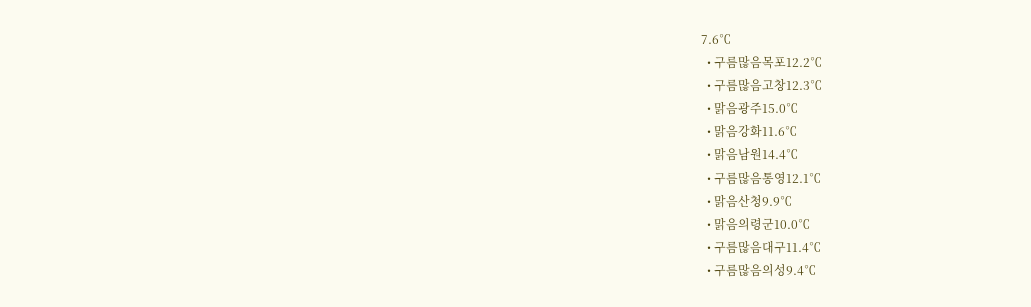7.6℃
  • 구름많음목포12.2℃
  • 구름많음고창12.3℃
  • 맑음광주15.0℃
  • 맑음강화11.6℃
  • 맑음남원14.4℃
  • 구름많음통영12.1℃
  • 맑음산청9.9℃
  • 맑음의령군10.0℃
  • 구름많음대구11.4℃
  • 구름많음의성9.4℃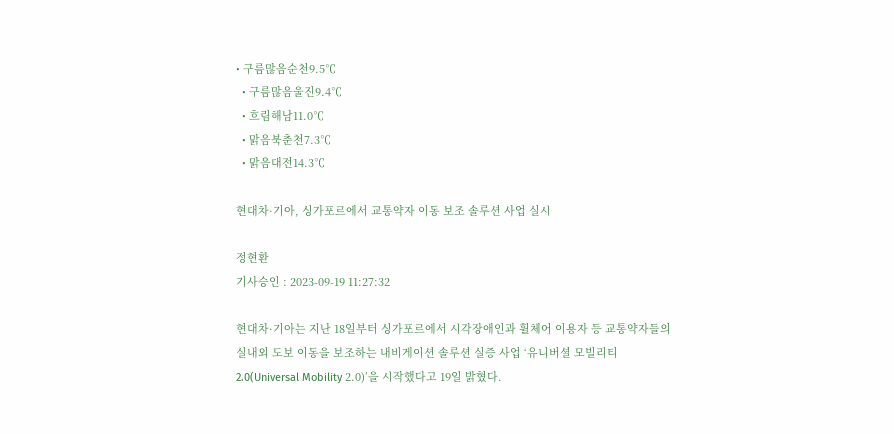• 구름많음순천9.5℃
  • 구름많음울진9.4℃
  • 흐림해남11.0℃
  • 맑음북춘천7.3℃
  • 맑음대전14.3℃

현대차·기아, 싱가포르에서 교통약자 이동 보조 솔루션 사업 실시

정현환
기사승인 : 2023-09-19 11:27:32

현대차·기아는 지난 18일부터 싱가포르에서 시각장애인과 휠체어 이용자 등 교통약자들의 실내외 도보 이동을 보조하는 내비게이션 솔루션 실증 사업 ‘유니버셜 모빌리티 2.0(Universal Mobility 2.0)’을 시작했다고 19일 밝혔다.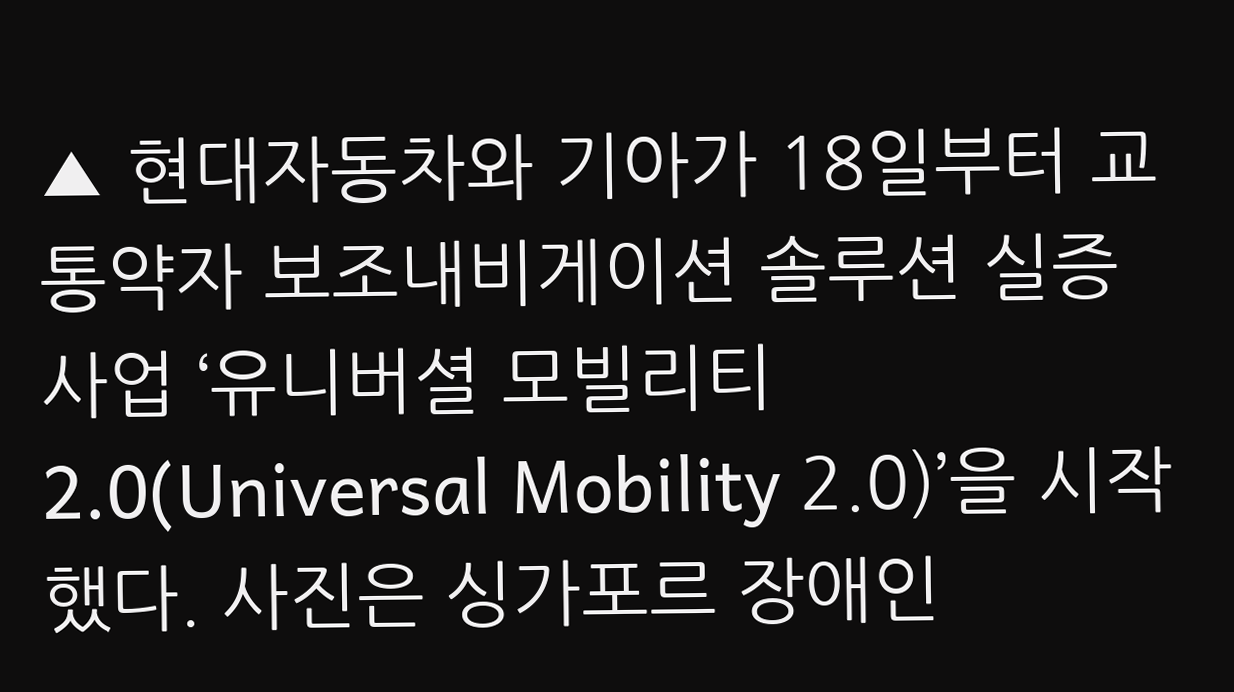▲ 현대자동차와 기아가 18일부터 교통약자 보조내비게이션 솔루션 실증 사업 ‘유니버셜 모빌리티 2.0(Universal Mobility 2.0)’을 시작했다. 사진은 싱가포르 장애인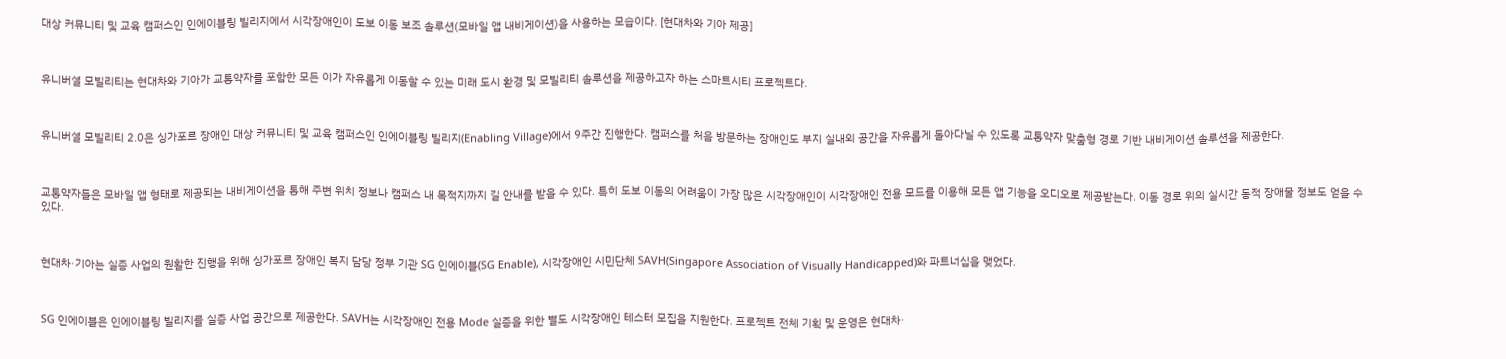대상 커뮤니티 및 교육 캠퍼스인 인에이블링 빌리지에서 시각장애인이 도보 이동 보조 솔루션(모바일 앱 내비게이션)을 사용하는 모습이다. [현대차와 기아 제공]



유니버셜 모빌리티는 현대차와 기아가 교통약자를 포함한 모든 이가 자유롭게 이동할 수 있는 미래 도시 환경 및 모빌리티 솔루션을 제공하고자 하는 스마트시티 프로젝트다.



유니버셜 모빌리티 2.0은 싱가포르 장애인 대상 커뮤니티 및 교육 캠퍼스인 인에이블링 빌리지(Enabling Village)에서 9주간 진행한다. 캠퍼스를 처음 방문하는 장애인도 부지 실내외 공간을 자유롭게 돌아다닐 수 있도록 교통약자 맞춤형 경로 기반 내비게이션 솔루션을 제공한다.



교통약자들은 모바일 앱 형태로 제공되는 내비게이션을 통해 주변 위치 정보나 캠퍼스 내 목적지까지 길 안내를 받을 수 있다. 특히 도보 이동의 어려움이 가장 많은 시각장애인이 시각장애인 전용 모드를 이용해 모든 앱 기능을 오디오로 제공받는다. 이동 경로 위의 실시간 동적 장애물 정보도 얻을 수 있다.



현대차·기아는 실증 사업의 원활한 진행을 위해 싱가포르 장애인 복지 담당 정부 기관 SG 인에이블(SG Enable), 시각장애인 시민단체 SAVH(Singapore Association of Visually Handicapped)와 파트너십을 맺었다.



SG 인에이블은 인에이블링 빌리지를 실증 사업 공간으로 제공한다. SAVH는 시각장애인 전용 Mode 실증을 위한 별도 시각장애인 테스터 모집을 지원한다. 프로젝트 전체 기획 및 운영은 현대차·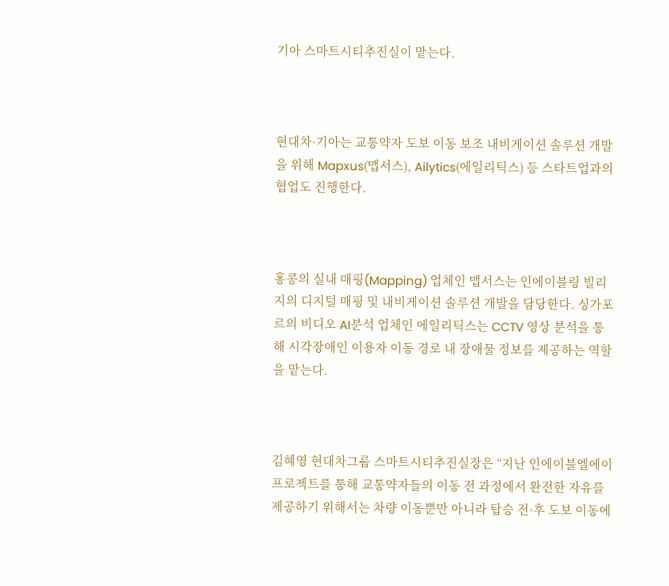기아 스마트시티추진실이 맡는다.



현대차·기아는 교통약자 도보 이동 보조 내비게이션 솔루션 개발을 위해 Mapxus(맵서스), Ailytics(에일리틱스) 등 스타트업과의 협업도 진행한다.



홍콩의 실내 매핑(Mapping) 업체인 맵서스는 인에이블링 빌리지의 디지털 매핑 및 내비게이션 솔루션 개발을 담당한다. 싱가포르의 비디오 AI분석 업체인 에일리틱스는 CCTV 영상 분석을 통해 시각장애인 이용자 이동 경로 내 장애물 정보를 제공하는 역할을 맡는다.



김혜영 현대차그룹 스마트시티추진실장은 “지난 인에이블엘에이 프로젝트를 통해 교통약자들의 이동 전 과정에서 완전한 자유를 제공하기 위해서는 차량 이동뿐만 아니라 탑승 전·후 도보 이동에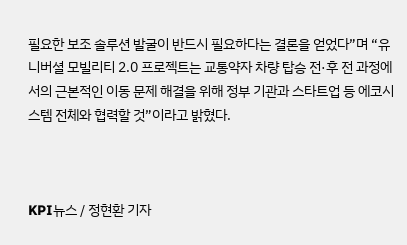필요한 보조 솔루션 발굴이 반드시 필요하다는 결론을 얻었다”며 “유니버셜 모빌리티 2.0 프로젝트는 교통약자 차량 탑승 전·후 전 과정에서의 근본적인 이동 문제 해결을 위해 정부 기관과 스타트업 등 에코시스템 전체와 협력할 것”이라고 밝혔다.



KPI뉴스 / 정현환 기자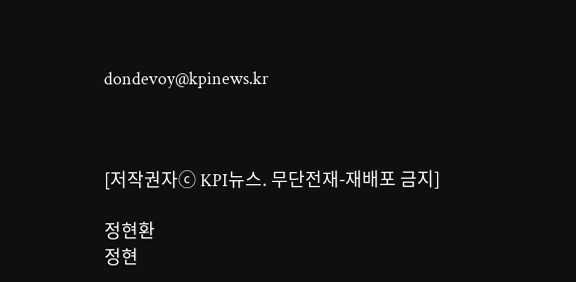dondevoy@kpinews.kr



[저작권자ⓒ KPI뉴스. 무단전재-재배포 금지]

정현환
정현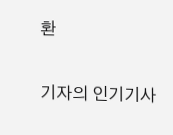환

기자의 인기기사